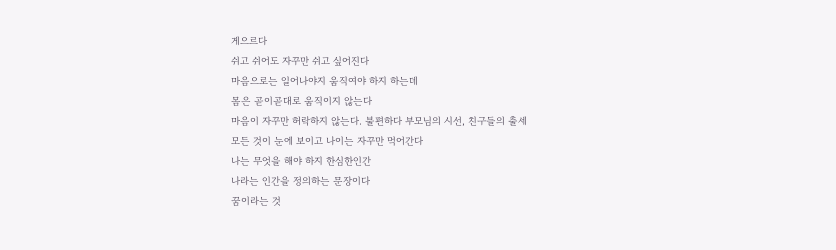게으르다
쉬고 쉬어도 자꾸만 쉬고 싶어진다
마음으로는 일어나야지 움직여야 하지 하는데
몸은 곧이곧대로 움직이지 않는다
마음이 자꾸만 허락하지 않는다. 불편하다 부모님의 시선, 친구들의 출세
모든 것이 눈에 보이고 나이는 자꾸만 먹어간다
나는 무엇을 해야 하지 한심한인간
나라는 인간을 정의하는 문장이다
꿈이라는 것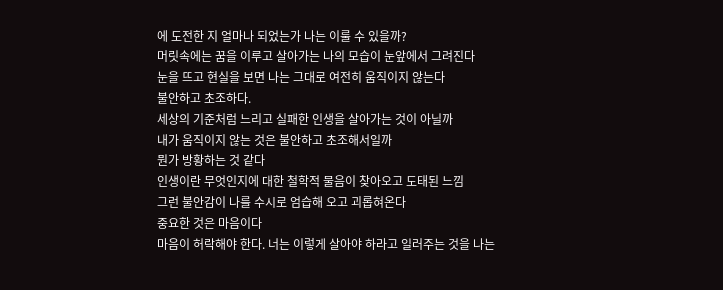에 도전한 지 얼마나 되었는가 나는 이룰 수 있을까?
머릿속에는 꿈을 이루고 살아가는 나의 모습이 눈앞에서 그려진다
눈을 뜨고 현실을 보면 나는 그대로 여전히 움직이지 않는다
불안하고 초조하다.
세상의 기준처럼 느리고 실패한 인생을 살아가는 것이 아닐까
내가 움직이지 않는 것은 불안하고 초조해서일까
뭔가 방황하는 것 같다
인생이란 무엇인지에 대한 철학적 물음이 찾아오고 도태된 느낌
그런 불안감이 나를 수시로 엄습해 오고 괴롭혀온다
중요한 것은 마음이다
마음이 허락해야 한다. 너는 이렇게 살아야 하라고 일러주는 것을 나는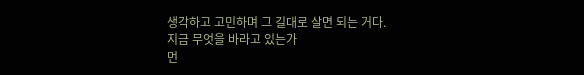생각하고 고민하며 그 길대로 살면 되는 거다.
지금 무엇을 바라고 있는가
먼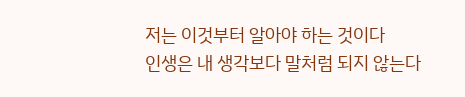저는 이것부터 알아야 하는 것이다
인생은 내 생각보다 말처럼 되지 않는다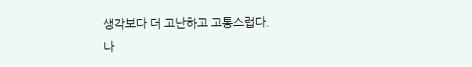생각보다 더 고난하고 고통스럽다.
나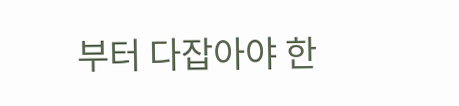부터 다잡아야 한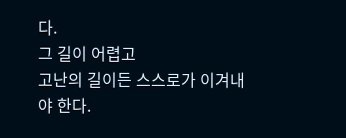다.
그 길이 어렵고
고난의 길이든 스스로가 이겨내야 한다.